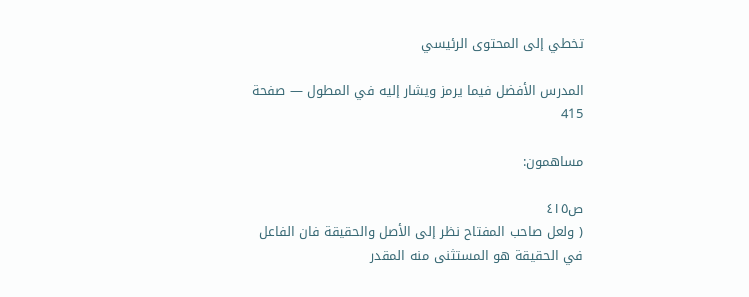تخطي إلى المحتوى الرئيسي

المدرس الأفضل فيما يرمز ويشار إليه في المطول — صفحة 415

مساهمون:

ص٤١٥
( ولعل صاحب المفتاح نظر إلى الأصل والحقيقة فان الفاعل في الحقيقة هو المستثنى منه المقدر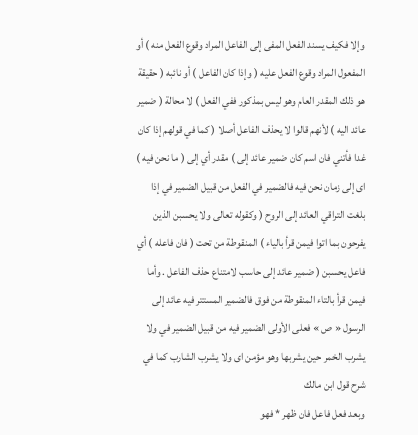وإلا فكيف يسند الفعل المفى إلى الفاعل المراد وقوع الفعل منه ) أو المفعول المراد وقوع الفعل عليه ( وإذا كان الفاعل ) أو نائبه ( حقيقة هو ذلك المقدر العام وهو ليس بمذكور ففي الفعل ) لا محالة ( ضمير عائد اليه ) لأنهم قالوا لا يحذف الفاعل أصلا ( كما في قولهم إذا كان غدا فأتني فان اسم كان ضمير عائد إلى ) مقدر أي إلى ( ما نحن فيه ) اى إلى زمان نحن فيه فالضمير في الفعل من قبيل الضمير في إذا بلغت التراقي العائد إلى الروح ( وكقوله تعالى ولا يحسبن الذين يفرحون بما اتوا فيمن قرأ بالياء ) المنقوطة من تحت ( فان فاعله ) أي فاعل يحسبن ( ضمير عائد إلى حاسب لامتناع حذف الفاعل . وأما فيمن قرأ بالتاء المنقوطة من فوق فالضمير المستتر فيه عائد إلى الرسول « ص » فعلى الأولى الضمير فيه من قبيل الضمير في ولا يشرب الخمر حين يشربها وهو مؤمن اى ولا يشرب الشارب كما في شرح قول ابن مالك
وبعد فعل فاعل فان ظهر * فهو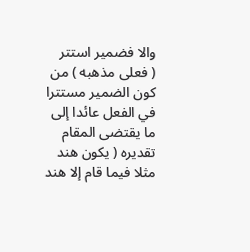والا فضمير استتر
( فعلى مذهبه ) من كون الضمير مستترا في الفعل عائدا إلى ما يقتضى المقام تقديره ( يكون هند مثلا فيما قام إلا هند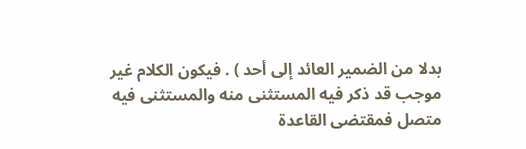بدلا من الضمير العائد إلى أحد ) . فيكون الكلام غير موجب قد ذكر فيه المستثنى منه والمستثنى فيه متصل فمقتضى القاعدة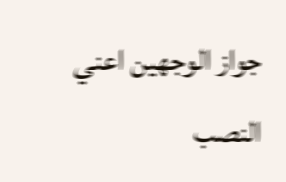جواز الوجهين اعني النصب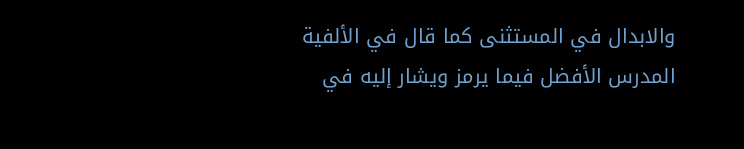والابدال في المستثنى كما قال في الألفية
المدرس الأفضل فيما يرمز ويشار إليه في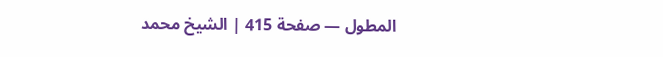المطول — صفحة 415 | الشيخ محمد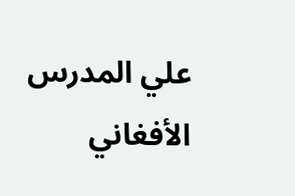علي المدرس الأفغاني